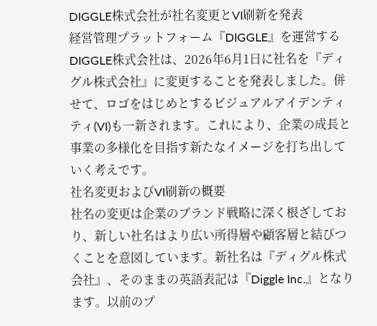DIGGLE株式会社が社名変更とVI刷新を発表
経営管理プラットフォーム『DIGGLE』を運営するDIGGLE株式会社は、2026年6月1日に社名を『ディグル株式会社』に変更することを発表しました。併せて、ロゴをはじめとするビジュアルアイデンティティ(VI)も一新されます。これにより、企業の成長と事業の多様化を目指す新たなイメージを打ち出していく考えです。
社名変更およびVI刷新の概要
社名の変更は企業のブランド戦略に深く根ざしており、新しい社名はより広い所得層や顧客層と結びつくことを意図しています。新社名は『ディグル株式会社』、そのままの英語表記は『Diggle Inc.』となります。以前のプ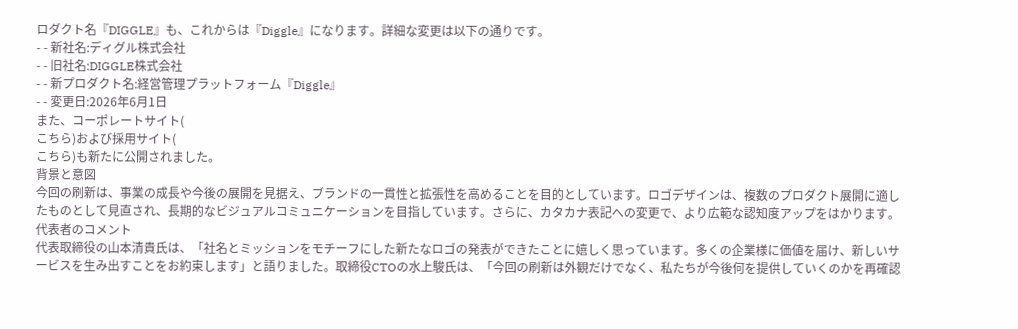ロダクト名『DIGGLE』も、これからは『Diggle』になります。詳細な変更は以下の通りです。
- - 新社名:ディグル株式会社
- - 旧社名:DIGGLE株式会社
- - 新プロダクト名:経営管理プラットフォーム『Diggle』
- - 変更日:2026年6月1日
また、コーポレートサイト(
こちら)および採用サイト(
こちら)も新たに公開されました。
背景と意図
今回の刷新は、事業の成長や今後の展開を見据え、ブランドの一貫性と拡張性を高めることを目的としています。ロゴデザインは、複数のプロダクト展開に適したものとして見直され、長期的なビジュアルコミュニケーションを目指しています。さらに、カタカナ表記への変更で、より広範な認知度アップをはかります。
代表者のコメント
代表取締役の山本清貴氏は、「社名とミッションをモチーフにした新たなロゴの発表ができたことに嬉しく思っています。多くの企業様に価値を届け、新しいサービスを生み出すことをお約束します」と語りました。取締役CTOの水上駿氏は、「今回の刷新は外観だけでなく、私たちが今後何を提供していくのかを再確認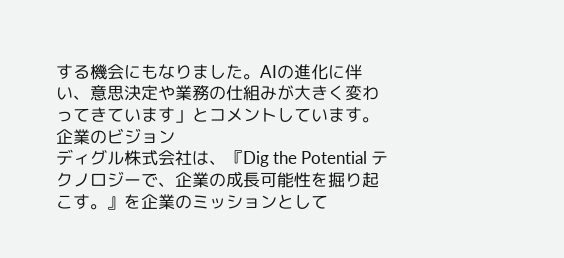する機会にもなりました。AIの進化に伴い、意思決定や業務の仕組みが大きく変わってきています」とコメントしています。
企業のビジョン
ディグル株式会社は、『Dig the Potential テクノロジーで、企業の成長可能性を掘り起こす。』を企業のミッションとして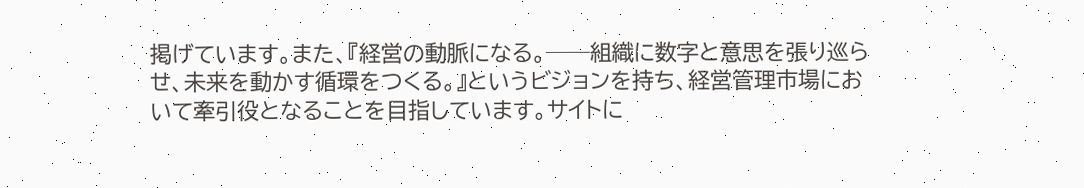掲げています。また、『経営の動脈になる。──組織に数字と意思を張り巡らせ、未来を動かす循環をつくる。』というビジョンを持ち、経営管理市場において牽引役となることを目指しています。サイトに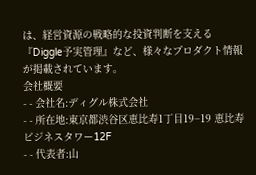は、経営資源の戦略的な投資判断を支える『Diggle予実管理』など、様々なプロダクト情報が掲載されています。
会社概要
- - 会社名:ディグル株式会社
- - 所在地:東京都渋谷区恵比寿1丁目19−19 恵比寿ビジネスタワー12F
- - 代表者:山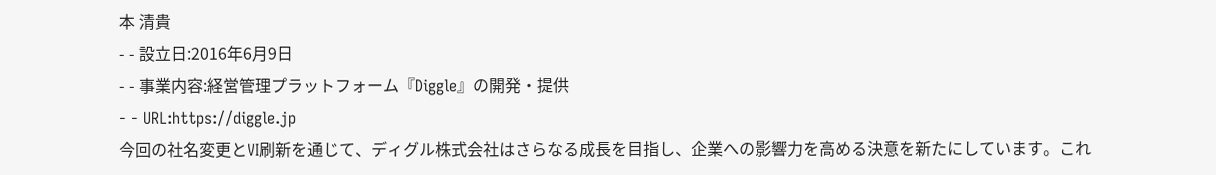本 清貴
- - 設立日:2016年6月9日
- - 事業内容:経営管理プラットフォーム『Diggle』の開発・提供
- - URL:https://diggle.jp
今回の社名変更とVI刷新を通じて、ディグル株式会社はさらなる成長を目指し、企業への影響力を高める決意を新たにしています。これ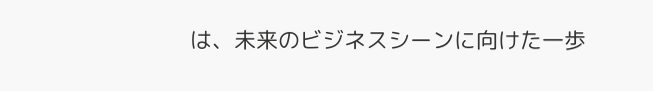は、未来のビジネスシーンに向けた一歩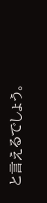と言えるでしょう。